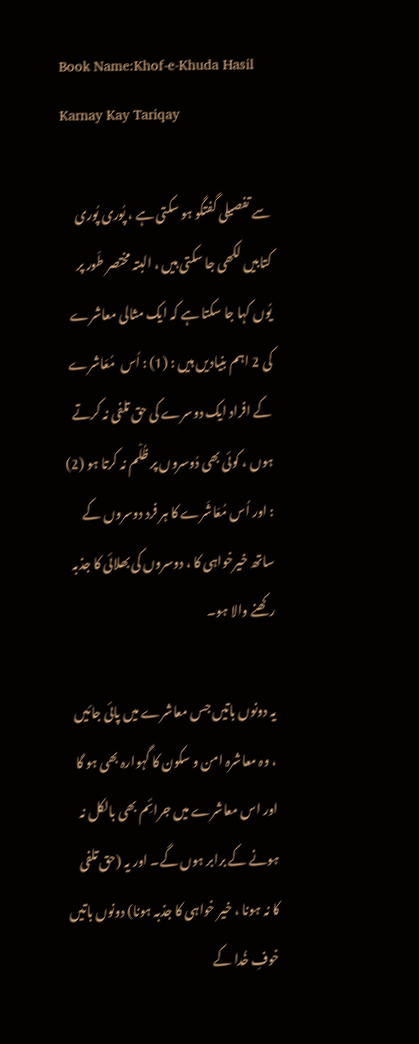Book Name:Khof-e-Khuda Hasil Karnay Kay Tariqay

سے تفصیلی گفتگو ہو سکتی ہے ، پُوری پُوری کتابیں لکھی جا سکتی ہیں ، البتہ مختصر طَور پر یُوں کہا جا سکتا ہے کہ ایک مثالی معاشرے کی 2 اہم بنیادیں ہیں : (1) : اُس  مُعَاشرے کے افراد ایک دوسرے کی حق تلفی نہ کرتے ہوں ، کوئی بھی دُوسروں پر ظُلْم نہ کرتا ہو (2) : اور اُس مُعَاشَرے کا ہر فرد دوسروں کے ساتھ خیرخواہی کا ، دوسروں کی بھلائی کا جذبہ رکھنے والا ہو۔

یہ دونوں باتیں جس معاشرے میں پائی جائیں ، وہ معاشرہ امن و سکون کا گہوارہ بھی ہو گا اور اس معاشرے میں جرائِم بھی بالکل نہ ہونے کے برابر ہوں گے۔ اور یہ (حق تلفی کا نہ ہونا ، خیر خواہی کا جذبہ ہونا) دونوں باتیں  خوفِ خُدا کے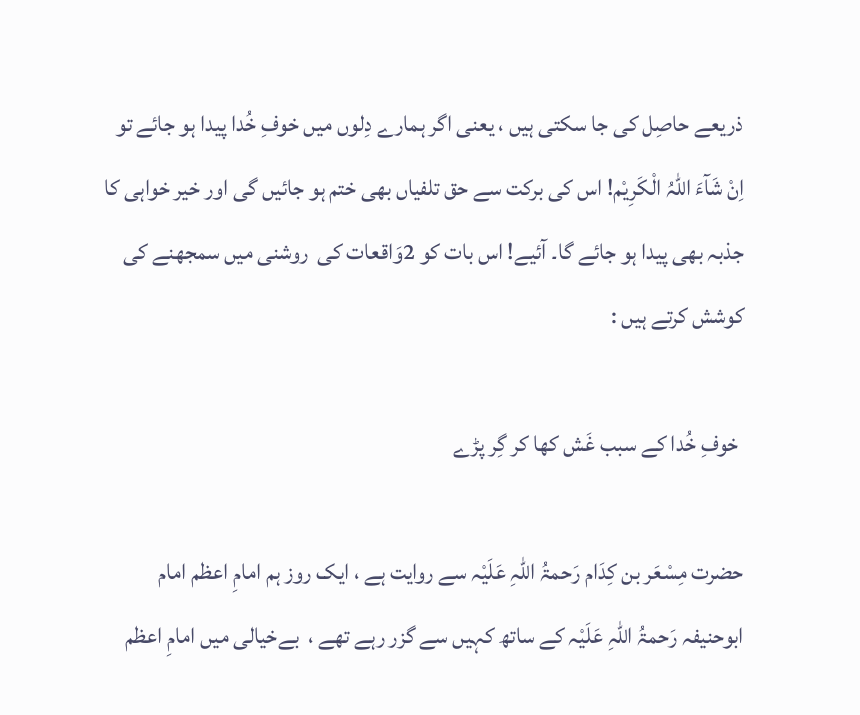ذریعے حاصِل کی جا سکتی ہیں ، یعنی اگر ہمارے دِلوں میں خوفِ خُدا پیدا ہو جائے تو اِنْ شَآءَ اللہُ الْکَرِیْم! اس کی برکت سے حق تلفیاں بھی ختم ہو جائیں گی اور خیر خواہی کا جذبہ بھی پیدا ہو جائے گا۔ آئیے! اس بات کو 2وَاقعات کی  روشنی میں سمجھنے کی کوشش کرتے ہیں :

 خوفِ خُدا کے سبب غَش کھا کر گِر پڑے

حضرت مِسْعَر بن کِدَام رَحمۃُ اللہِ عَلَیْہ سے روایت ہے ، ایک روز ہم امامِ اعظم امام ابوحنیفہ رَحمۃُ اللہِ عَلَیْہ کے ساتھ کہیں سے گزر رہے تھے ،  بےخیالی میں امامِ اعظم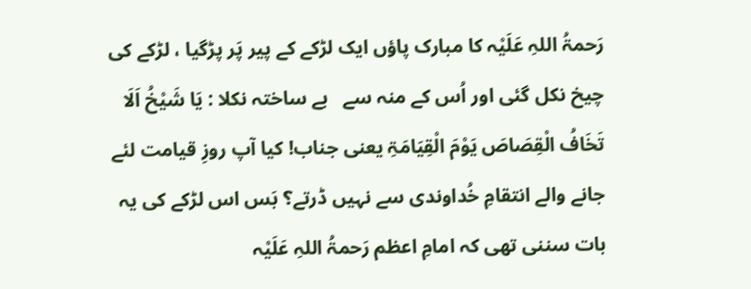رَحمۃُ اللہِ عَلَیْہ کا مبارک پاؤں ایک لڑکے کے پیر پَر پڑگیا ، لڑکے کی چیخ نکل گئی اور اُس کے منہ سے   بے ساختہ نکلا : یَا شَیْخُ اَلَا تَخَافُ الْقِصَاصَ یَوْمَ الْقِیَامَۃِ یعنی جناب! کیا آپ روزِ قیامت لئے جانے والے انتقامِ خُداوندی سے نہیں ڈرتے؟ بَس اس لڑکے کی یہ بات سننی تھی کہ امامِ اعظم رَحمۃُ اللہِ عَلَیْہ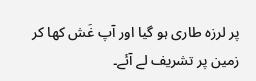پر لرزہ طاری ہو گیا اور آپ غَش کھا کر زمین پر تشریف لے آئے۔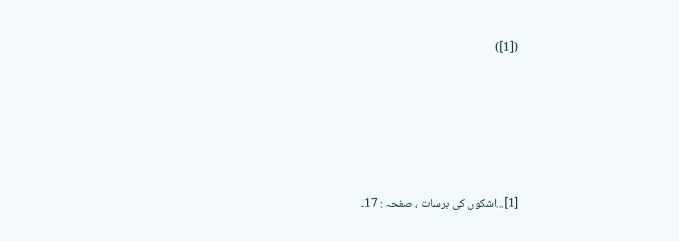([1])








[1]...اشکوں کی برسات ، صفحہ : 17۔